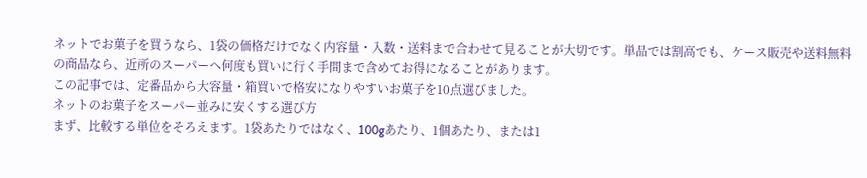ネットでお菓子を買うなら、1袋の価格だけでなく内容量・入数・送料まで合わせて見ることが大切です。単品では割高でも、ケース販売や送料無料の商品なら、近所のスーパーへ何度も買いに行く手間まで含めてお得になることがあります。
この記事では、定番品から大容量・箱買いで格安になりやすいお菓子を10点選びました。
ネットのお菓子をスーパー並みに安くする選び方
まず、比較する単位をそろえます。1袋あたりではなく、100gあたり、1個あたり、または1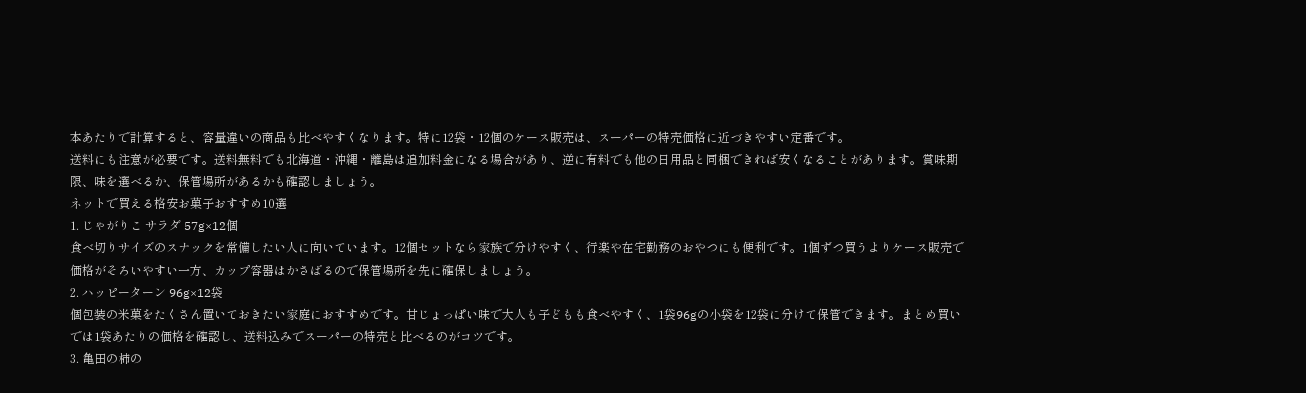本あたりで計算すると、容量違いの商品も比べやすくなります。特に12袋・12個のケース販売は、スーパーの特売価格に近づきやすい定番です。
送料にも注意が必要です。送料無料でも北海道・沖縄・離島は追加料金になる場合があり、逆に有料でも他の日用品と同梱できれば安くなることがあります。賞味期限、味を選べるか、保管場所があるかも確認しましょう。
ネットで買える格安お菓子おすすめ10選
1. じゃがりこ サラダ 57g×12個
食べ切りサイズのスナックを常備したい人に向いています。12個セットなら家族で分けやすく、行楽や在宅勤務のおやつにも便利です。1個ずつ買うよりケース販売で価格がそろいやすい一方、カップ容器はかさばるので保管場所を先に確保しましょう。
2. ハッピーターン 96g×12袋
個包装の米菓をたくさん置いておきたい家庭におすすめです。甘じょっぱい味で大人も子どもも食べやすく、1袋96gの小袋を12袋に分けて保管できます。まとめ買いでは1袋あたりの価格を確認し、送料込みでスーパーの特売と比べるのがコツです。
3. 亀田の柿の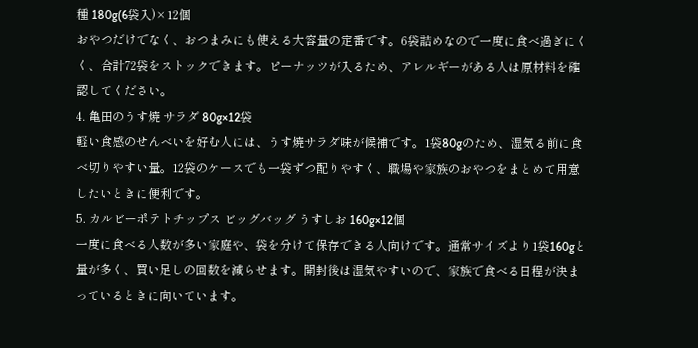種 180g(6袋入)×12個
おやつだけでなく、おつまみにも使える大容量の定番です。6袋詰めなので一度に食べ過ぎにくく、合計72袋をストックできます。ピーナッツが入るため、アレルギーがある人は原材料を確認してください。
4. 亀田のうす焼 サラダ 80g×12袋
軽い食感のせんべいを好む人には、うす焼サラダ味が候補です。1袋80gのため、湿気る前に食べ切りやすい量。12袋のケースでも一袋ずつ配りやすく、職場や家族のおやつをまとめて用意したいときに便利です。
5. カルビーポテトチップス ビッグバッグ うすしお 160g×12個
一度に食べる人数が多い家庭や、袋を分けて保存できる人向けです。通常サイズより1袋160gと量が多く、買い足しの回数を減らせます。開封後は湿気やすいので、家族で食べる日程が決まっているときに向いています。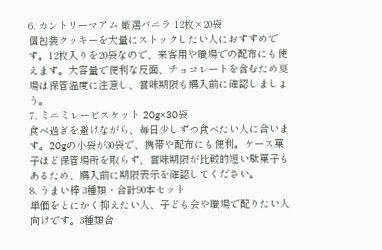6. カントリーマアム 厳選バニラ 12枚×20袋
個包装クッキーを大量にストックしたい人におすすめです。12枚入りを20袋なので、来客用や職場での配布にも使えます。大容量で便利な反面、チョコレートを含むため夏場は保管温度に注意し、賞味期限も購入前に確認しましょう。
7. ミニミレービスケット 20g×30袋
食べ過ぎを避けながら、毎日少しずつ食べたい人に合います。20gの小袋が30袋で、携帯や配布にも便利。ケース菓子ほど保管場所を取らず、賞味期限が比較的短い駄菓子もあるため、購入前に期限表示を確認してください。
8. うまい棒 3種類・合計90本セット
単価をとにかく抑えたい人、子ども会や職場で配りたい人向けです。3種類合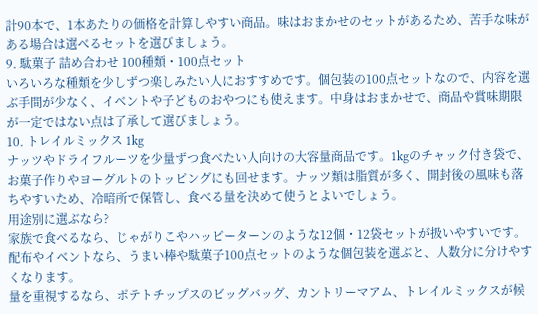計90本で、1本あたりの価格を計算しやすい商品。味はおまかせのセットがあるため、苦手な味がある場合は選べるセットを選びましょう。
9. 駄菓子 詰め合わせ 100種類・100点セット
いろいろな種類を少しずつ楽しみたい人におすすめです。個包装の100点セットなので、内容を選ぶ手間が少なく、イベントや子どものおやつにも使えます。中身はおまかせで、商品や賞味期限が一定ではない点は了承して選びましょう。
10. トレイルミックス 1kg
ナッツやドライフルーツを少量ずつ食べたい人向けの大容量商品です。1kgのチャック付き袋で、お菓子作りやヨーグルトのトッピングにも回せます。ナッツ類は脂質が多く、開封後の風味も落ちやすいため、冷暗所で保管し、食べる量を決めて使うとよいでしょう。
用途別に選ぶなら?
家族で食べるなら、じゃがりこやハッピーターンのような12個・12袋セットが扱いやすいです。配布やイベントなら、うまい棒や駄菓子100点セットのような個包装を選ぶと、人数分に分けやすくなります。
量を重視するなら、ポテトチップスのビッグバッグ、カントリーマアム、トレイルミックスが候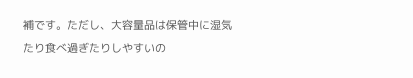補です。ただし、大容量品は保管中に湿気たり食べ過ぎたりしやすいの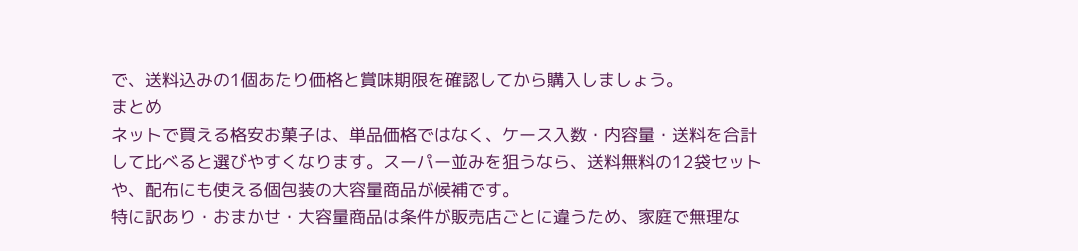で、送料込みの1個あたり価格と賞味期限を確認してから購入しましょう。
まとめ
ネットで買える格安お菓子は、単品価格ではなく、ケース入数・内容量・送料を合計して比べると選びやすくなります。スーパー並みを狙うなら、送料無料の12袋セットや、配布にも使える個包装の大容量商品が候補です。
特に訳あり・おまかせ・大容量商品は条件が販売店ごとに違うため、家庭で無理な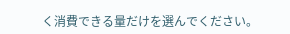く消費できる量だけを選んでください。